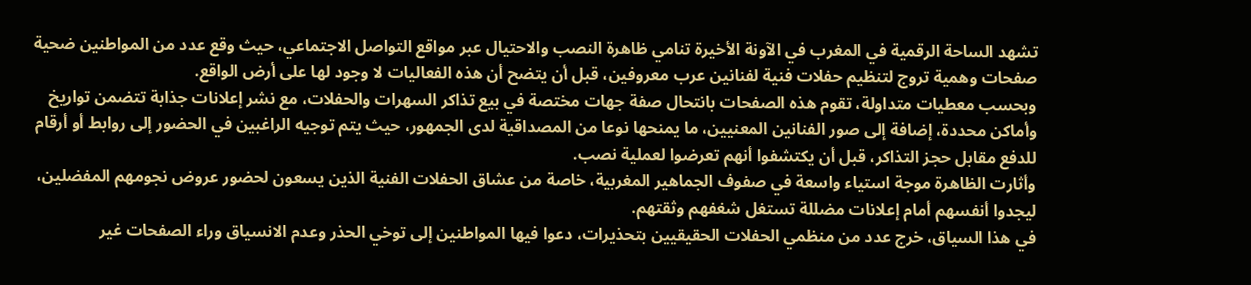تشهد الساحة الرقمية في المغرب في الآونة الأخيرة تنامي ظاهرة النصب والاحتيال عبر مواقع التواصل الاجتماعي، حيث وقع عدد من المواطنين ضحية صفحات وهمية تروج لتنظيم حفلات فنية لفنانين عرب معروفين، قبل أن يتضح أن هذه الفعاليات لا وجود لها على أرض الواقع.
وبحسب معطيات متداولة، تقوم هذه الصفحات بانتحال صفة جهات مختصة في بيع تذاكر السهرات والحفلات، مع نشر إعلانات جذابة تتضمن تواريخ وأماكن محددة، إضافة إلى صور الفنانين المعنيين، ما يمنحها نوعا من المصداقية لدى الجمهور، حيث يتم توجيه الراغبين في الحضور إلى روابط أو أرقام للدفع مقابل حجز التذاكر، قبل أن يكتشفوا أنهم تعرضوا لعملية نصب.
وأثارت الظاهرة موجة استياء واسعة في صفوف الجماهير المغربية، خاصة من عشاق الحفلات الفنية الذين يسعون لحضور عروض نجومهم المفضلين، ليجدوا أنفسهم أمام إعلانات مضللة تستغل شغفهم وثقتهم.
في هذا السياق، خرج عدد من منظمي الحفلات الحقيقيين بتحذيرات، دعوا فيها المواطنين إلى توخي الحذر وعدم الانسياق وراء الصفحات غير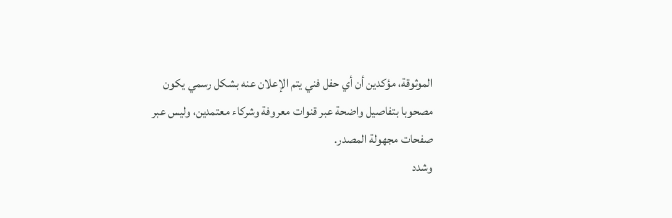الموثوقة، مؤكدين أن أي حفل فني يتم الإعلان عنه بشكل رسمي يكون مصحوبا بتفاصيل واضحة عبر قنوات معروفة وشركاء معتمدين، وليس عبر صفحات مجهولة المصدر.
وشدد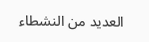العديد من النشطاء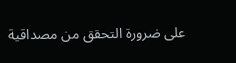على ضرورة التحقق من مصداقية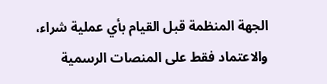الجهة المنظمة قبل القيام بأي عملية شراء، والاعتماد فقط على المنصات الرسمية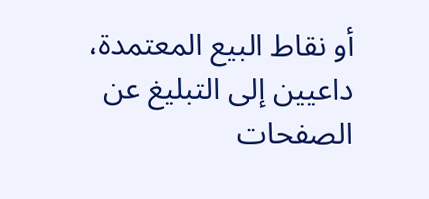أو نقاط البيع المعتمدة، داعيين إلى التبليغ عن الصفحات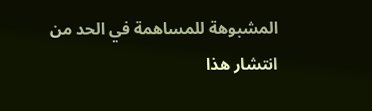المشبوهة للمساهمة في الحد من انتشار هذا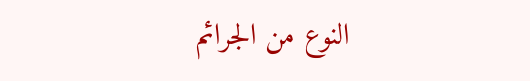النوع من الجرائم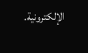الإلكترونية.